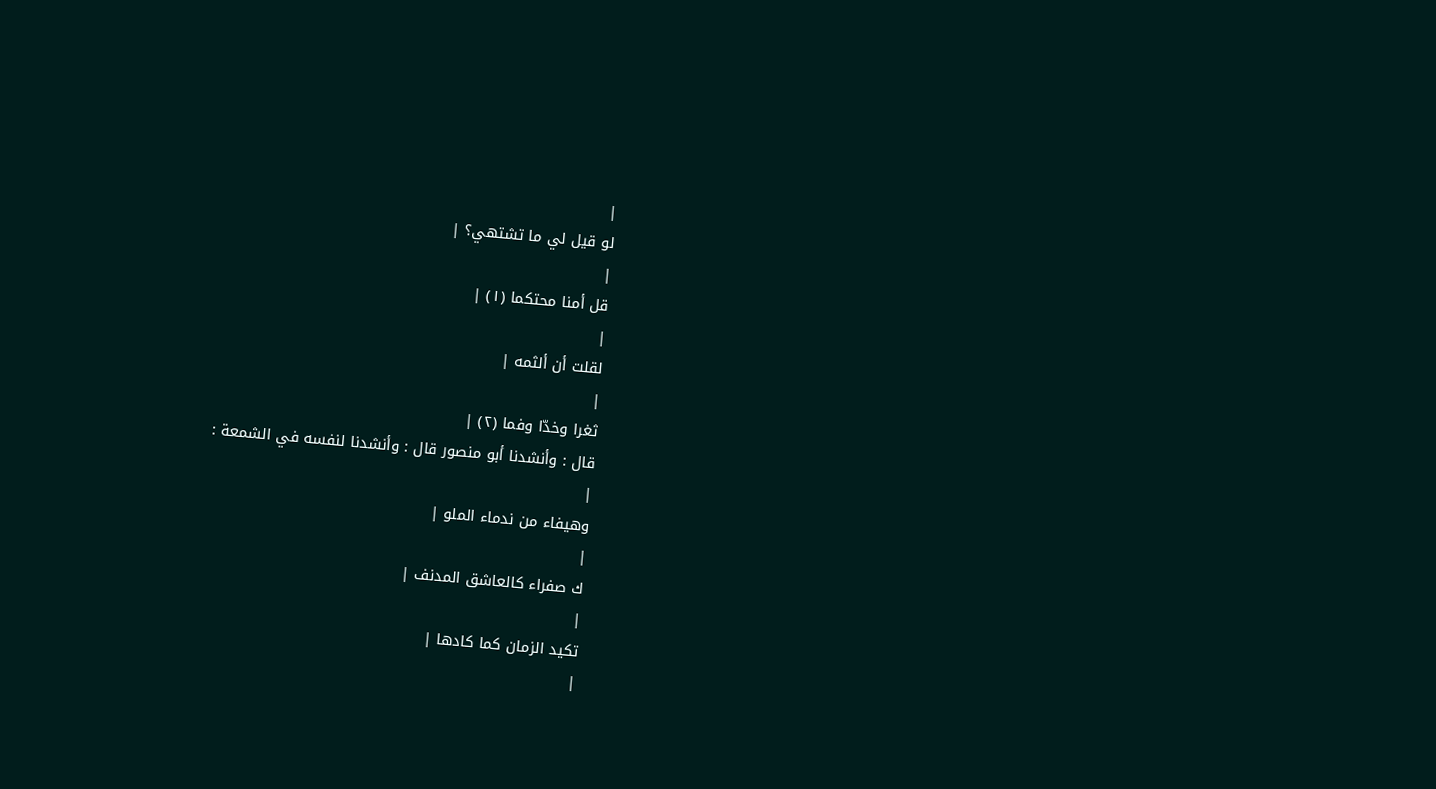|
لو قيل لي ما تشتهي؟ |
|
قل أمنا محتكما (١) |
|
لقلت أن ألثمه |
|
ثغرا وخدّا وفما (٢) |
قال : وأنشدنا أبو منصور قال : وأنشدنا لنفسه في الشمعة :
|
وهيفاء من ندماء الملو |
|
ك صفراء كالعاشق المدنف |
|
تكيد الزمان كما كادها |
|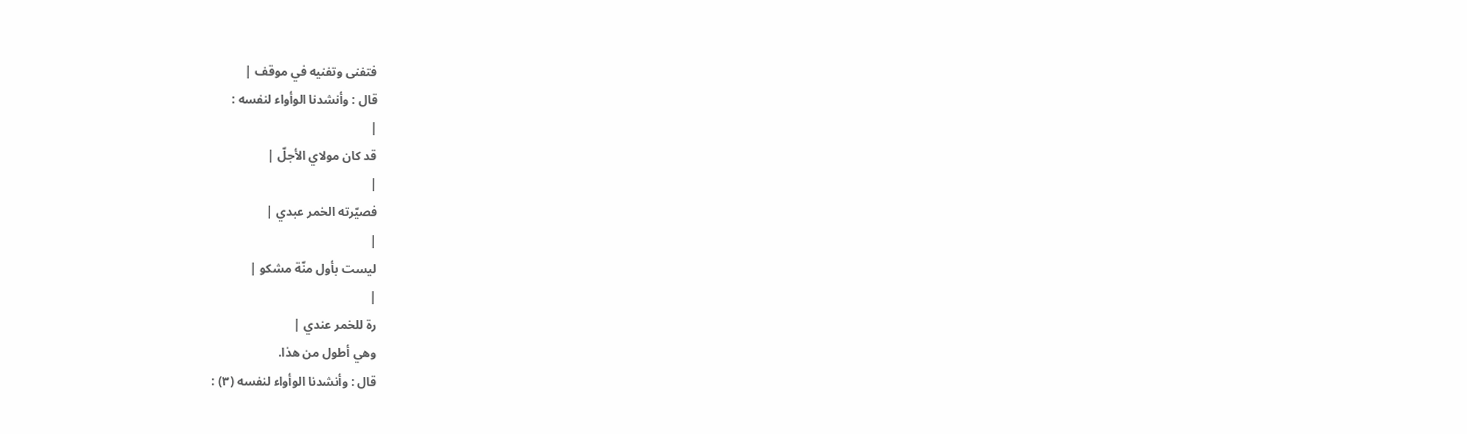فتفنى وتفنيه في موقف |
قال : وأنشدنا الوأواء لنفسه :
|
قد كان مولاي الأجلّ |
|
فصيّرته الخمر عبدي |
|
ليست بأول منّة مشكو |
|
رة للخمر عندي |
وهي أطول من هذا.
قال : وأنشدنا الوأواء لنفسه (٣) :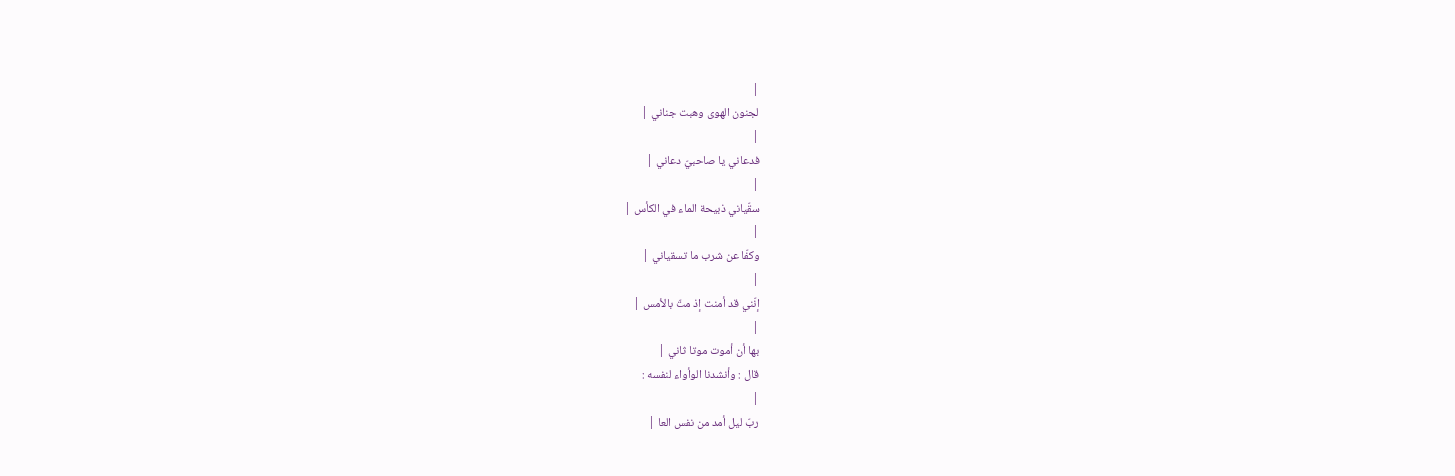|
لجنون الهوى وهبت جناني |
|
فدعاني يا صاحبيّ دعاني |
|
سقّياني ذبيحة الماء في الكأس |
|
وكفّا عن شرب ما تسقياني |
|
إنّني قد أمنت إذ متّ بالأمس |
|
بها أن أموت موتا ثاني |
قال : وأنشدنا الوأواء لنفسه :
|
ربّ ليل أمد من نفس العا |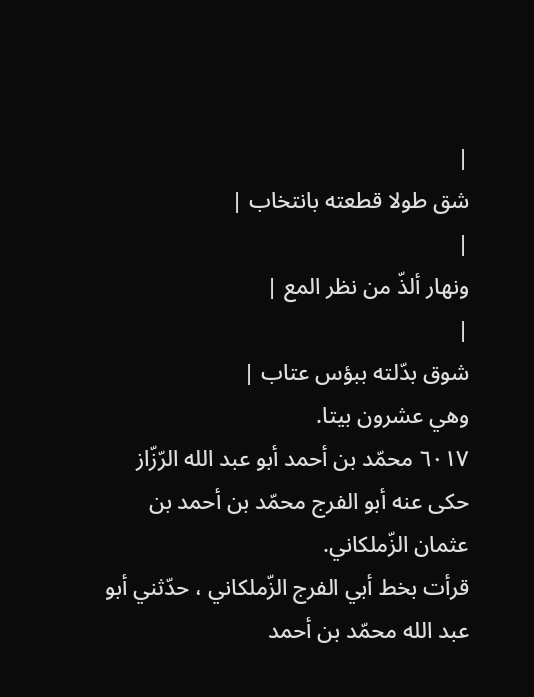|
شق طولا قطعته بانتخاب |
|
ونهار ألذّ من نظر المع |
|
شوق بدّلته ببؤس عتاب |
وهي عشرون بيتا.
٦٠١٧ محمّد بن أحمد أبو عبد الله الرّزّاز
حكى عنه أبو الفرج محمّد بن أحمد بن عثمان الزّملكاني.
قرأت بخط أبي الفرج الزّملكاني ، حدّثني أبو عبد الله محمّد بن أحمد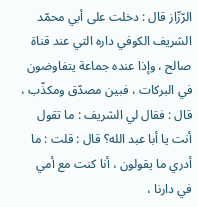الرّزّاز قال : دخلت على أبي محمّد الشريف الكوفي داره التي عند قناة صالح ، وإذا عنده جماعة يتفاوضون في البركات ، فبين مصدّق ومكذّب ، قال : فقال لي الشريف : ما تقول أنت يا أبا عبد الله؟ قال : قلت : ما أدري ما يقولون ، أنا كنت مع أمي في دارنا ،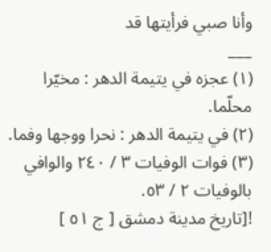وأنا صبي فرأيتها قد
___
(١) عجزه في يتيمة الدهر : مخيّرا محلّما.
(٢) في يتيمة الدهر : نحرا ووجها وفما.
(٣) فوات الوفيات ٣ / ٢٤٠ والوافي بالوفيات ٢ / ٥٣.
![تاريخ مدينة دمشق [ ج ٥١ ]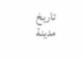تاريخ مدينة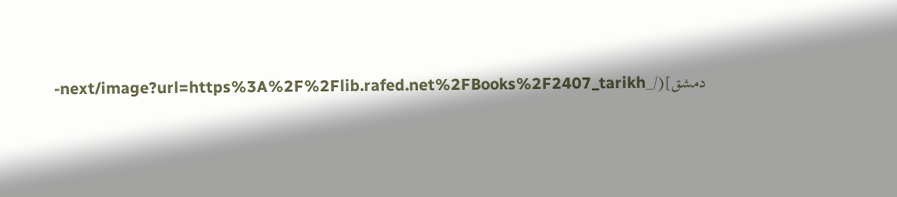دمشق](/_next/image?url=https%3A%2F%2Flib.rafed.net%2FBooks%2F2407_tarikh-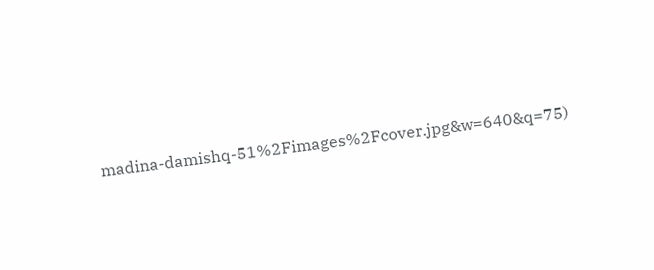madina-damishq-51%2Fimages%2Fcover.jpg&w=640&q=75)